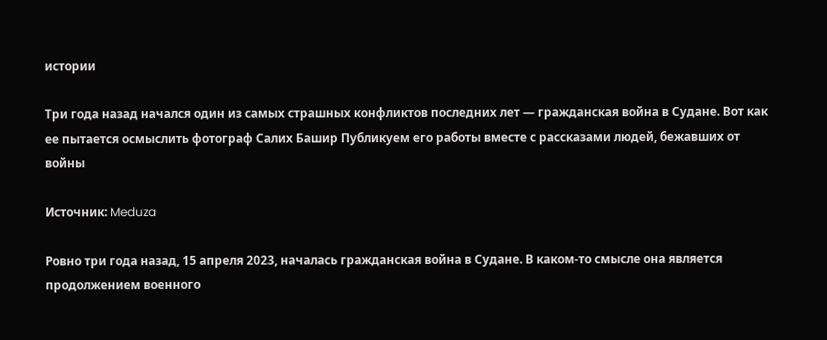истории

Три года назад начался один из самых страшных конфликтов последних лет — гражданская война в Судане. Вот как ее пытается осмыслить фотограф Салих Башир Публикуем его работы вместе с рассказами людей, бежавших от войны

Источник: Meduza

Ровно три года назад, 15 апреля 2023, началась гражданская война в Судане. В каком-то смысле она является продолжением военного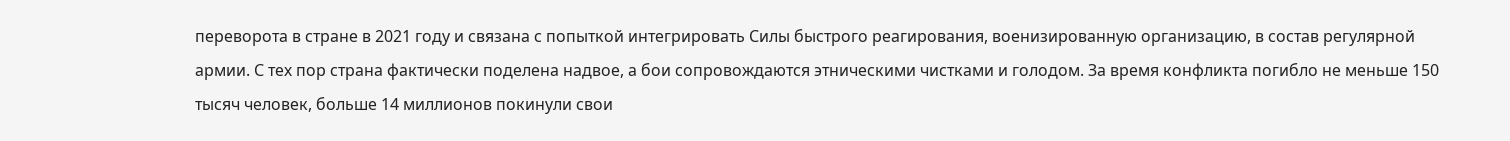переворота в стране в 2021 году и связана с попыткой интегрировать Силы быстрого реагирования, военизированную организацию, в состав регулярной армии. С тех пор страна фактически поделена надвое, а бои сопровождаются этническими чистками и голодом. За время конфликта погибло не меньше 150 тысяч человек, больше 14 миллионов покинули свои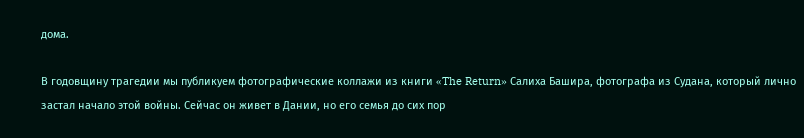дома.

В годовщину трагедии мы публикуем фотографические коллажи из книги «The Return» Салиха Башира, фотографа из Судана, который лично застал начало этой войны. Сейчас он живет в Дании, но его семья до сих пор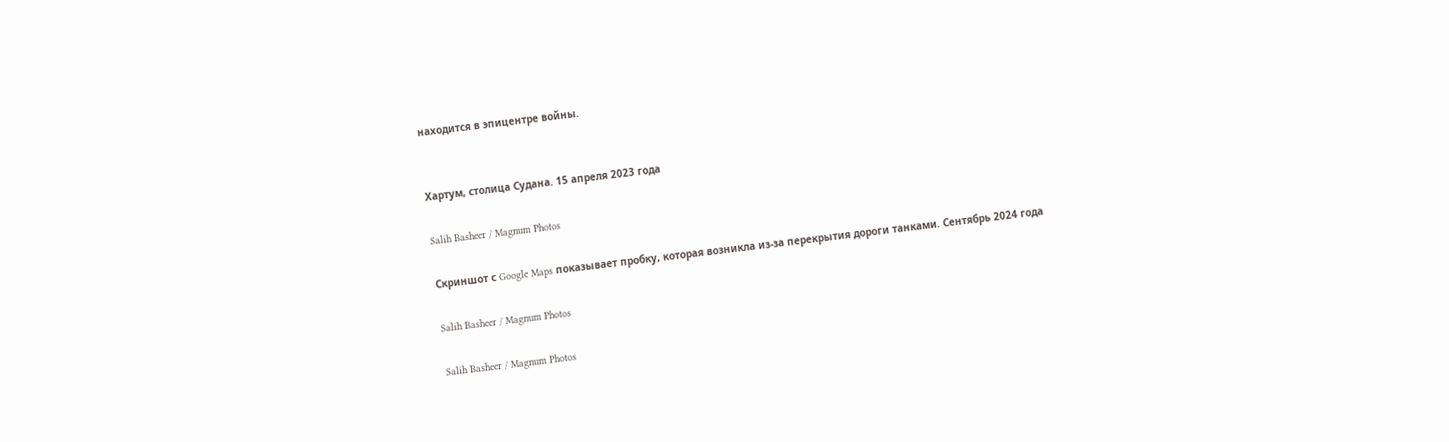находится в эпицентре войны.


Хартум, столица Судана. 15 апреля 2023 года

Salih Basheer / Magnum Photos

Скриншот с Google Maps показывает пробку, которая возникла из-за перекрытия дороги танками. Сентябрь 2024 года

Salih Basheer / Magnum Photos

Salih Basheer / Magnum Photos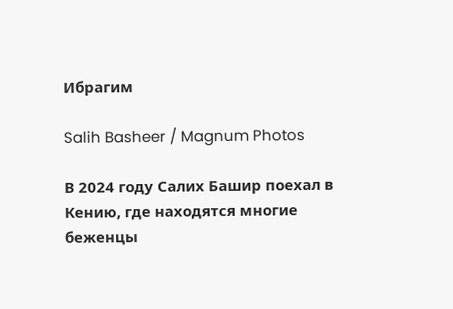Ибрагим

Salih Basheer / Magnum Photos

В 2024 году Салих Башир поехал в Кению, где находятся многие беженцы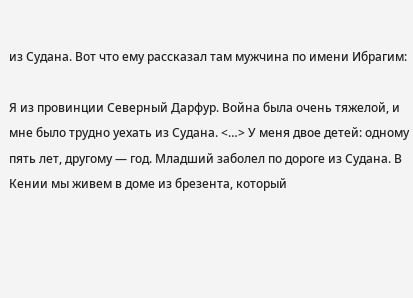из Судана. Вот что ему рассказал там мужчина по имени Ибрагим:

Я из провинции Северный Дарфур. Война была очень тяжелой, и мне было трудно уехать из Судана. <…> У меня двое детей: одному пять лет, другому — год. Младший заболел по дороге из Судана. В Кении мы живем в доме из брезента, который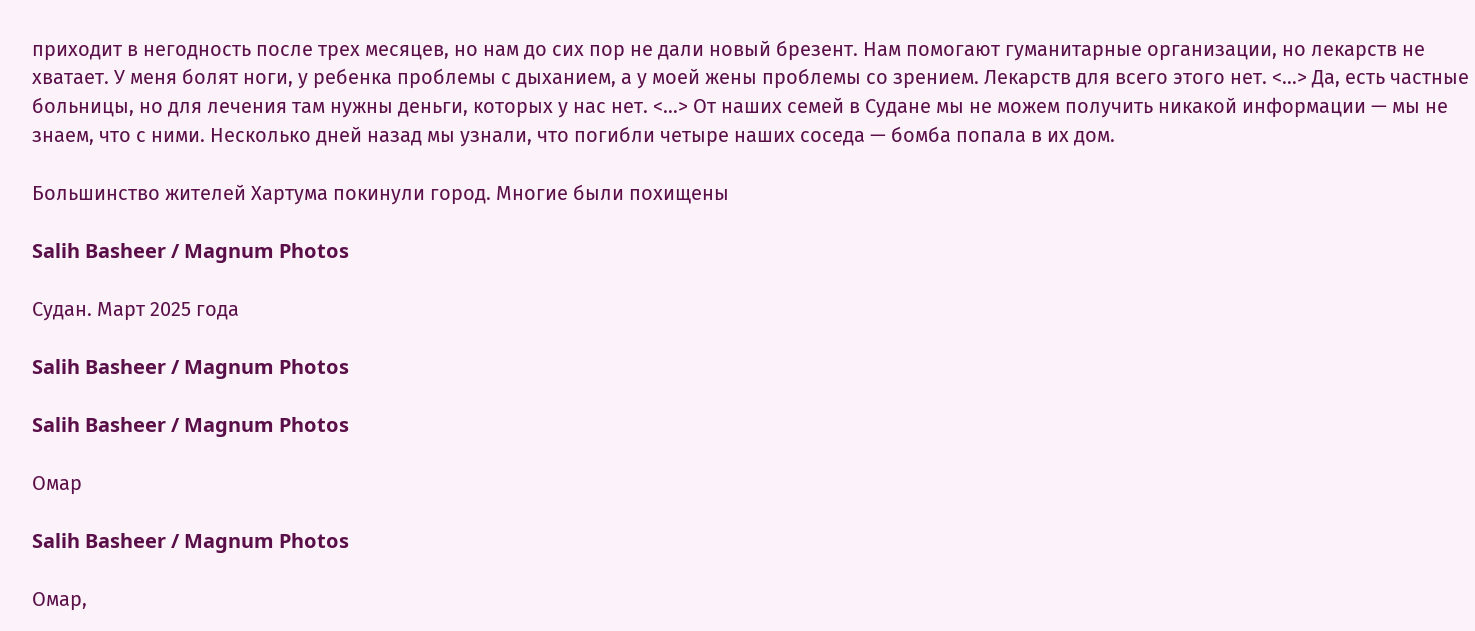приходит в негодность после трех месяцев, но нам до сих пор не дали новый брезент. Нам помогают гуманитарные организации, но лекарств не хватает. У меня болят ноги, у ребенка проблемы с дыханием, а у моей жены проблемы со зрением. Лекарств для всего этого нет. <…> Да, есть частные больницы, но для лечения там нужны деньги, которых у нас нет. <…> От наших семей в Судане мы не можем получить никакой информации — мы не знаем, что с ними. Несколько дней назад мы узнали, что погибли четыре наших соседа — бомба попала в их дом.

Большинство жителей Хартума покинули город. Многие были похищены

Salih Basheer / Magnum Photos

Судан. Март 2025 года

Salih Basheer / Magnum Photos

Salih Basheer / Magnum Photos

Омар

Salih Basheer / Magnum Photos

Омар,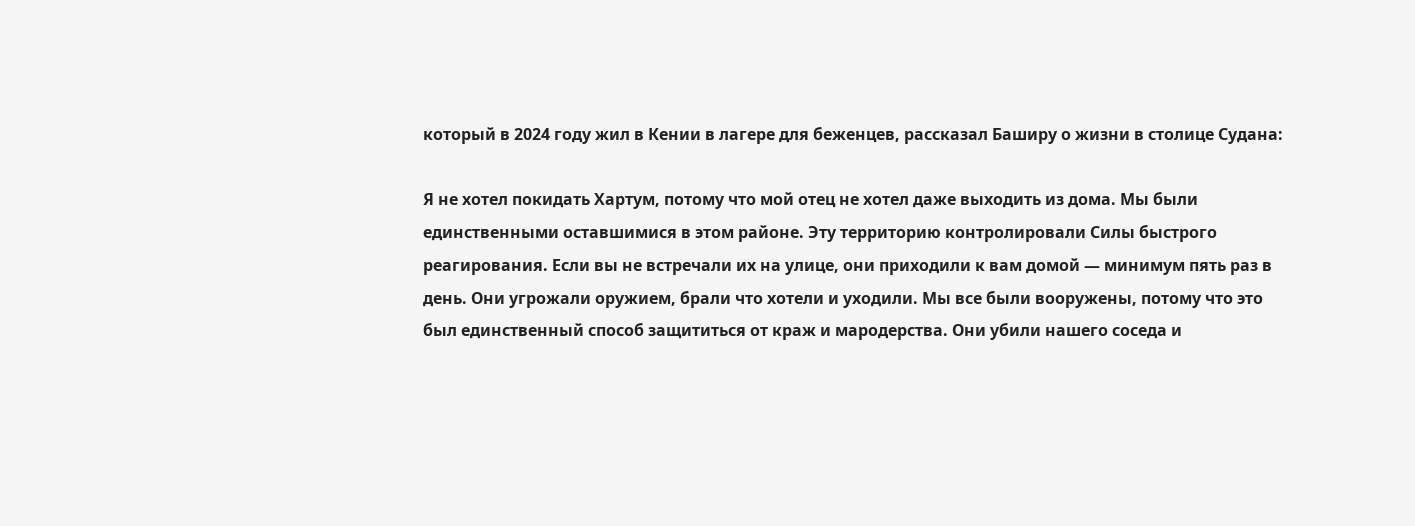который в 2024 году жил в Кении в лагере для беженцев, рассказал Баширу о жизни в столице Судана:

Я не хотел покидать Хартум, потому что мой отец не хотел даже выходить из дома. Мы были единственными оставшимися в этом районе. Эту территорию контролировали Силы быстрого реагирования. Если вы не встречали их на улице, они приходили к вам домой — минимум пять раз в день. Они угрожали оружием, брали что хотели и уходили. Мы все были вооружены, потому что это был единственный способ защититься от краж и мародерства. Они убили нашего соседа и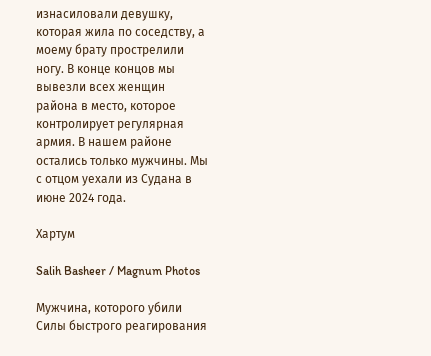изнасиловали девушку, которая жила по соседству, а моему брату прострелили ногу. В конце концов мы вывезли всех женщин района в место, которое контролирует регулярная армия. В нашем районе остались только мужчины. Мы с отцом уехали из Судана в июне 2024 года.

Хартум

Salih Basheer / Magnum Photos

Мужчина, которого убили Силы быстрого реагирования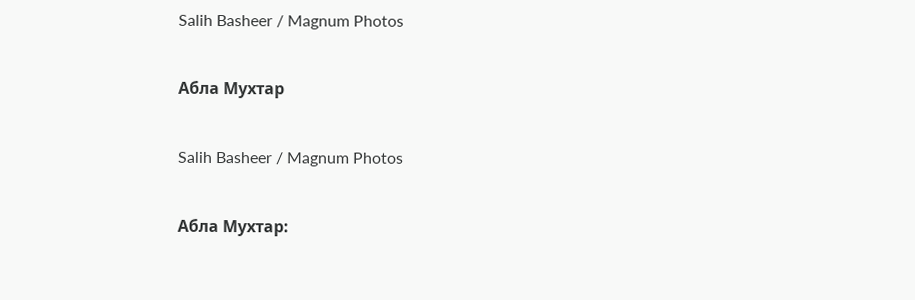Salih Basheer / Magnum Photos

Абла Мухтар

Salih Basheer / Magnum Photos

Абла Мухтар: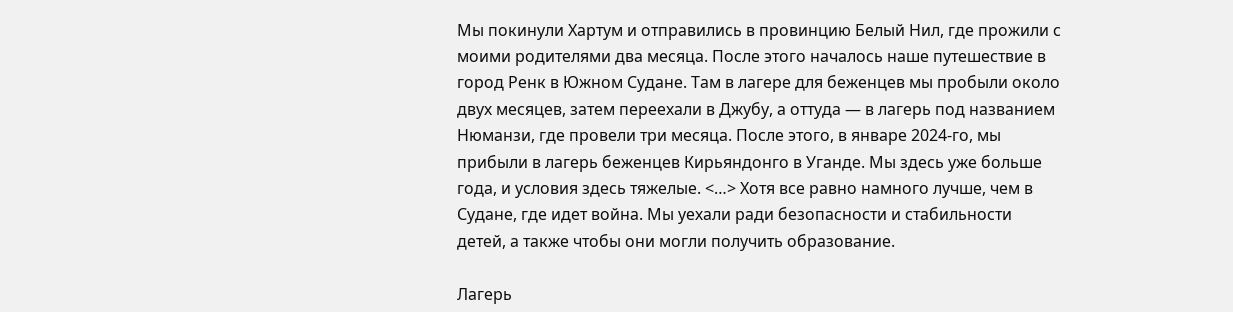Мы покинули Хартум и отправились в провинцию Белый Нил, где прожили с моими родителями два месяца. После этого началось наше путешествие в город Ренк в Южном Судане. Там в лагере для беженцев мы пробыли около двух месяцев, затем переехали в Джубу, а оттуда — в лагерь под названием Нюманзи, где провели три месяца. После этого, в январе 2024-го, мы прибыли в лагерь беженцев Кирьяндонго в Уганде. Мы здесь уже больше года, и условия здесь тяжелые. <…> Хотя все равно намного лучше, чем в Судане, где идет война. Мы уехали ради безопасности и стабильности детей, а также чтобы они могли получить образование.

Лагерь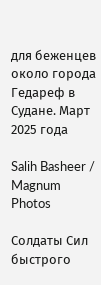для беженцев около города Гедареф в Судане. Март 2025 года

Salih Basheer / Magnum Photos

Солдаты Сил быстрого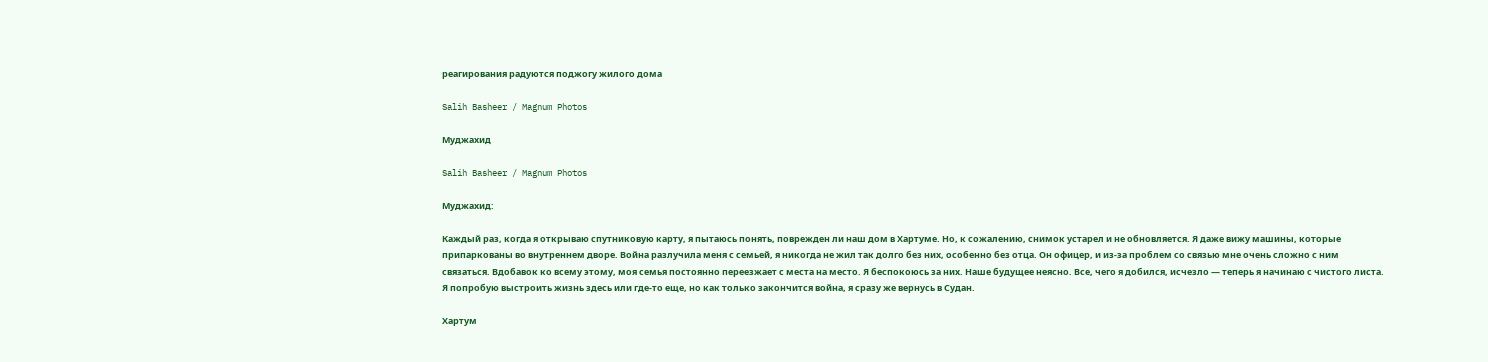реагирования радуются поджогу жилого дома

Salih Basheer / Magnum Photos

Муджахид

Salih Basheer / Magnum Photos

Муджахид:

Каждый раз, когда я открываю спутниковую карту, я пытаюсь понять, поврежден ли наш дом в Хартуме. Но, к сожалению, снимок устарел и не обновляется. Я даже вижу машины, которые припаркованы во внутреннем дворе. Война разлучила меня с семьей, я никогда не жил так долго без них, особенно без отца. Он офицер, и из-за проблем со связью мне очень сложно с ним связаться. Вдобавок ко всему этому, моя семья постоянно переезжает с места на место. Я беспокоюсь за них. Наше будущее неясно. Все, чего я добился, исчезло — теперь я начинаю с чистого листа. Я попробую выстроить жизнь здесь или где-то еще, но как только закончится война, я сразу же вернусь в Судан.

Хартум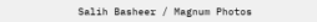Salih Basheer / Magnum Photos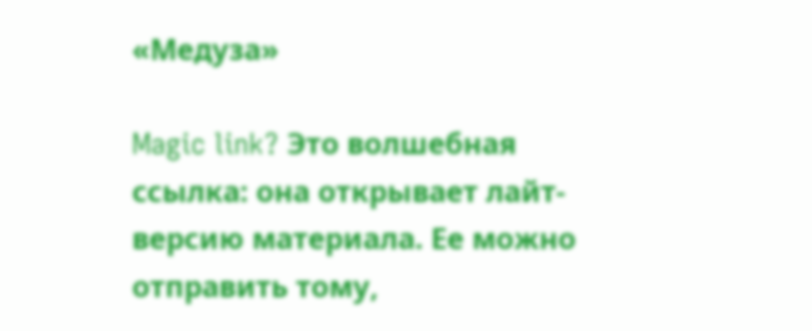«Медуза»

Magic link? Это волшебная ссылка: она открывает лайт-версию материала. Ее можно отправить тому,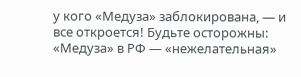у кого «Медуза» заблокирована, — и все откроется! Будьте осторожны: «Медуза» в РФ — «нежелательная»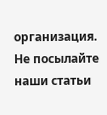организация. Не посылайте наши статьи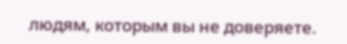людям, которым вы не доверяете.